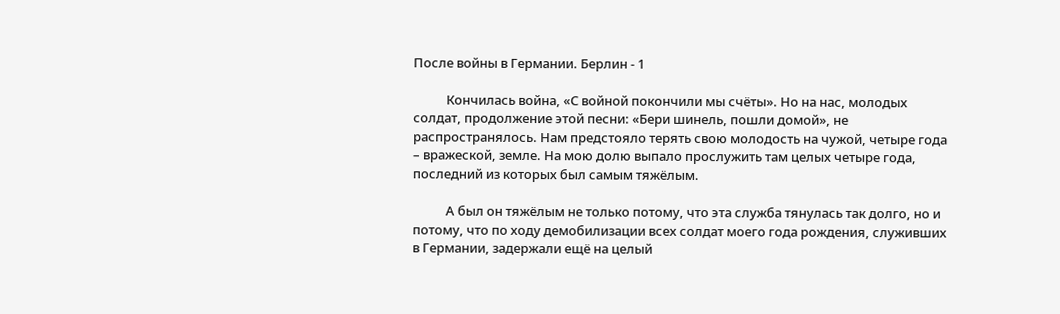После войны в Германии. Берлин - 1

           Кончилась война, «С войной покончили мы счёты». Но на нас, молодых солдат, продолжение этой песни: «Бери шинель, пошли домой», не распространялось. Нам предстояло терять свою молодость на чужой, четыре года – вражеской, земле. На мою долю выпало прослужить там целых четыре года, последний из которых был самым тяжёлым.

           А был он тяжёлым не только потому, что эта служба тянулась так долго, но и потому, что по ходу демобилизации всех солдат моего года рождения, служивших в Германии, задержали ещё на целый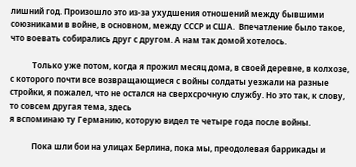лишний год. Произошло это из-за ухудшения отношений между бывшими союзниками в войне, в основном, между СССР и США.  Впечатление было такое, что воевать собирались друг с другом. А нам так домой хотелось.

           Только уже потом, когда я прожил месяц дома, в своей деревне, в колхозе, с которого почти все возвращающиеся с войны солдаты уезжали на разные стройки, я пожалел, что не остался на сверхсрочную службу. Но это так, к слову, то совсем другая тема, здесь
я вспоминаю ту Германию, которую видел те четыре года после войны.

           Пока шли бои на улицах Берлина, пока мы, преодолевая баррикады и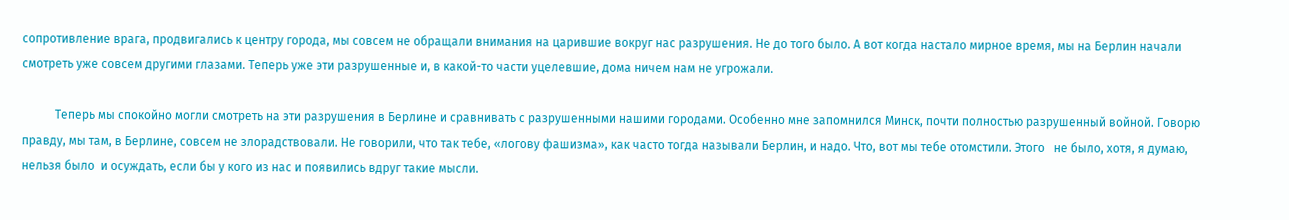сопротивление врага, продвигались к центру города, мы совсем не обращали внимания на царившие вокруг нас разрушения. Не до того было. А вот когда настало мирное время, мы на Берлин начали смотреть уже совсем другими глазами. Теперь уже эти разрушенные и, в какой-то части уцелевшие, дома ничем нам не угрожали.

           Теперь мы спокойно могли смотреть на эти разрушения в Берлине и сравнивать с разрушенными нашими городами. Особенно мне запомнился Минск, почти полностью разрушенный войной. Говорю правду, мы там, в Берлине, совсем не злорадствовали. Не говорили, что так тебе, «логову фашизма», как часто тогда называли Берлин, и надо. Что, вот мы тебе отомстили. Этого   не было, хотя, я думаю, нельзя было  и осуждать, если бы у кого из нас и появились вдруг такие мысли.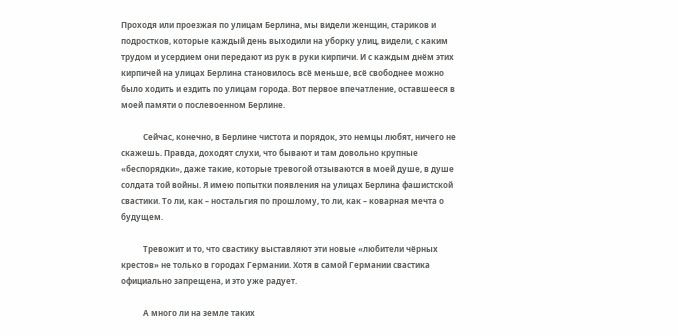Проходя или проезжая по улицам Берлина, мы видели женщин, стариков и подростков, которые каждый день выходили на уборку улиц, видели, с каким трудом и усердием они передают из рук в руки кирпичи. И с каждым днём этих кирпичей на улицах Берлина становилось всё меньше, всё свободнее можно было ходить и ездить по улицам города. Вот первое впечатление, оставшееся в моей памяти о послевоенном Берлине.

           Сейчас, конечно, в Берлине чистота и порядок, это немцы любят, ничего не скажешь. Правда, доходят слухи, что бывают и там довольно крупные «беспорядки», даже такие, которые тревогой отзываются в моей душе, в душе солдата той войны. Я имею попытки появления на улицах Берлина фашистской свастики. То ли, как – ностальгия по прошлому, то ли, как – коварная мечта о будущем.

           Тревожит и то, что свастику выставляют эти новые «любители чёрных крестов» не только в городах Германии. Хотя в самой Германии свастика официально запрещена, и это уже радует.

           А много ли на земле таких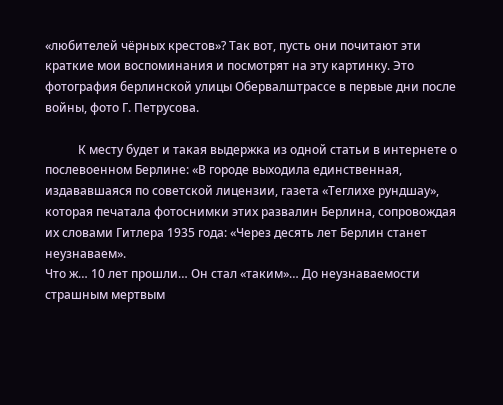«любителей чёрных крестов»? Так вот, пусть они почитают эти краткие мои воспоминания и посмотрят на эту картинку. Это фотография берлинской улицы Обервалштрассе в первые дни после войны, фото Г. Петрусова.

           К месту будет и такая выдержка из одной статьи в интернете о послевоенном Берлине: «В городе выходила единственная, издававшаяся по советской лицензии, газета «Теглихе рундшау», которая печатала фотоснимки этих развалин Берлина, сопровождая их словами Гитлера 1935 года: «Через десять лет Берлин станет неузнаваем».
Что ж… 10 лет прошли… Он стал «таким»… До неузнаваемости страшным мертвым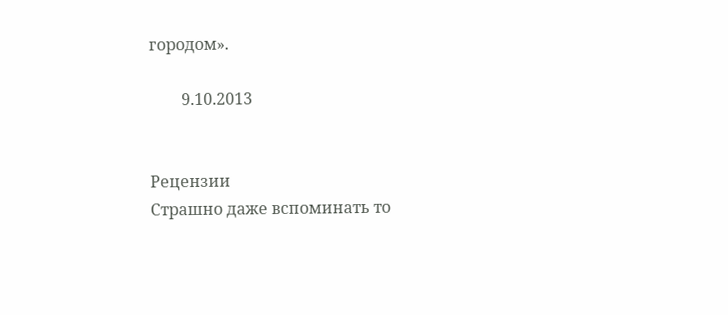городом».

        9.10.2013


Рецензии
Страшно даже вспоминать то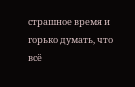страшное время и горько думать, что всё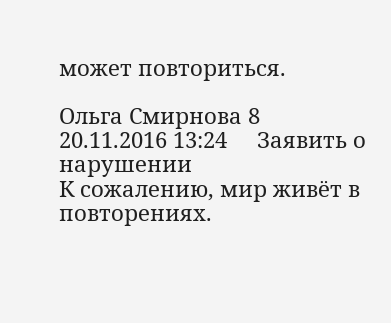может повториться.

Ольга Смирнова 8   20.11.2016 13:24     Заявить о нарушении
К сожалению, мир живёт в повторениях.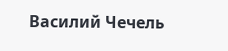Василий Чечель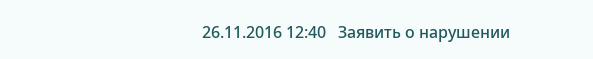26.11.2016 12:40   Заявить о нарушении